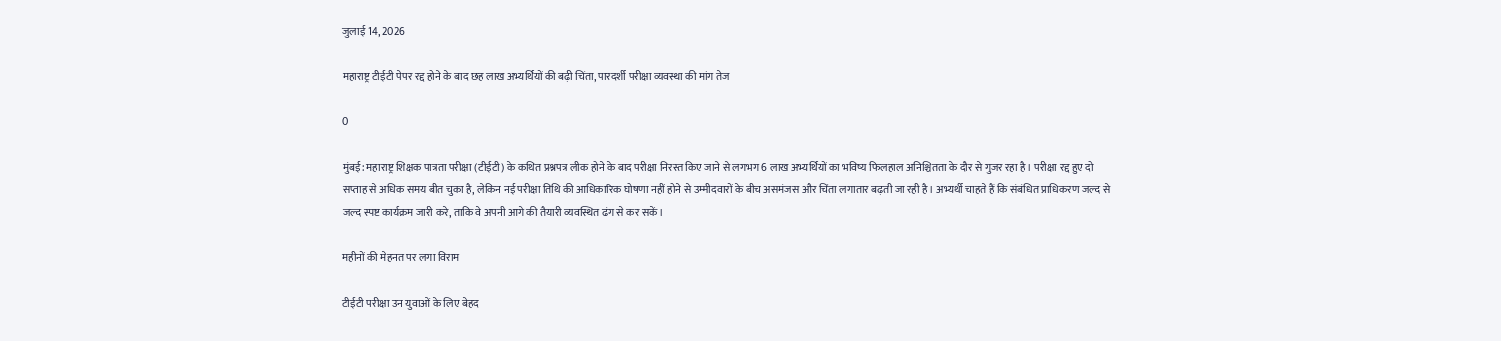जुलाई 14, 2026

महाराष्ट्र टीईटी पेपर रद्द होने के बाद छह लाख अभ्यर्थियों की बढ़ी चिंता, पारदर्शी परीक्षा व्यवस्था की मांग तेज

0

मुंबई: महाराष्ट्र शिक्षक पात्रता परीक्षा (टीईटी) के कथित प्रश्नपत्र लीक होने के बाद परीक्षा निरस्त किए जाने से लगभग 6 लाख अभ्यर्थियों का भविष्य फिलहाल अनिश्चितता के दौर से गुजर रहा है। परीक्षा रद्द हुए दो सप्ताह से अधिक समय बीत चुका है, लेकिन नई परीक्षा तिथि की आधिकारिक घोषणा नहीं होने से उम्मीदवारों के बीच असमंजस और चिंता लगातार बढ़ती जा रही है। अभ्यर्थी चाहते हैं कि संबंधित प्राधिकरण जल्द से जल्द स्पष्ट कार्यक्रम जारी करे, ताकि वे अपनी आगे की तैयारी व्यवस्थित ढंग से कर सकें।

महीनों की मेहनत पर लगा विराम

टीईटी परीक्षा उन युवाओं के लिए बेहद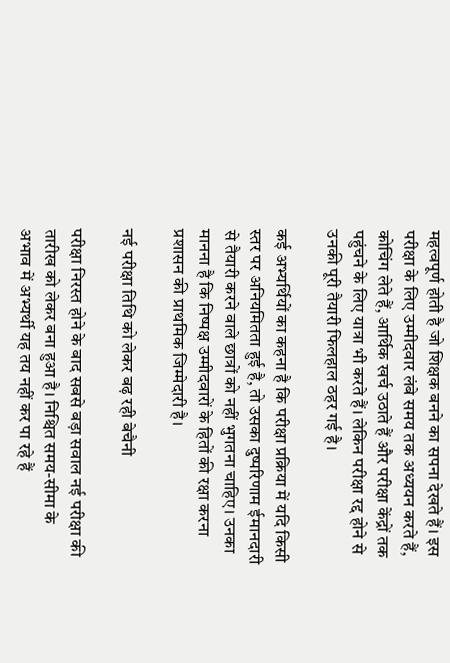महत्वपूर्ण होती है जो शिक्षक बनने का सपना देखते हैं। इस परीक्षा के लिए उम्मीदवार लंबे समय तक अध्ययन करते हैं, कोचिंग लेते हैं, आर्थिक खर्च उठाते हैं और परीक्षा केंद्रों तक पहुंचने के लिए यात्रा भी करते हैं। लेकिन परीक्षा रद्द होने से उनकी पूरी तैयारी फिलहाल ठहर गई है।

कई अभ्यर्थियों का कहना है कि परीक्षा प्रक्रिया में यदि किसी स्तर पर अनियमितता हुई है, तो उसका दुष्परिणाम ईमानदारी से तैयारी करने वाले छात्रों को नहीं भुगतना चाहिए। उनका मानना है कि निष्पक्ष उम्मीदवारों के हितों की रक्षा करना प्रशासन की प्राथमिक जिम्मेदारी है।

नई परीक्षा तिथि को लेकर बढ़ रही बेचैनी

परीक्षा निरस्त होने के बाद सबसे बड़ा सवाल नई परीक्षा की तारीख को लेकर बना हुआ है। निश्चित समय-सीमा के अभाव में अभ्यर्थी यह तय नहीं कर पा रहे हैं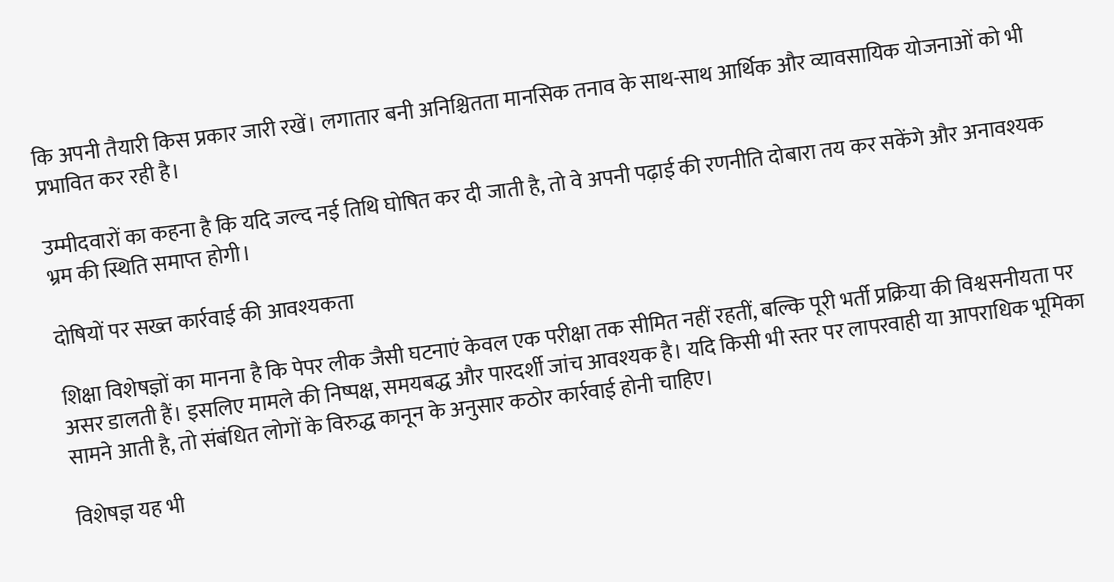कि अपनी तैयारी किस प्रकार जारी रखें। लगातार बनी अनिश्चितता मानसिक तनाव के साथ-साथ आर्थिक और व्यावसायिक योजनाओं को भी प्रभावित कर रही है।

उम्मीदवारों का कहना है कि यदि जल्द नई तिथि घोषित कर दी जाती है, तो वे अपनी पढ़ाई की रणनीति दोबारा तय कर सकेंगे और अनावश्यक भ्रम की स्थिति समाप्त होगी।

दोषियों पर सख्त कार्रवाई की आवश्यकता

शिक्षा विशेषज्ञों का मानना है कि पेपर लीक जैसी घटनाएं केवल एक परीक्षा तक सीमित नहीं रहतीं, बल्कि पूरी भर्ती प्रक्रिया की विश्वसनीयता पर असर डालती हैं। इसलिए मामले की निष्पक्ष, समयबद्ध और पारदर्शी जांच आवश्यक है। यदि किसी भी स्तर पर लापरवाही या आपराधिक भूमिका सामने आती है, तो संबंधित लोगों के विरुद्ध कानून के अनुसार कठोर कार्रवाई होनी चाहिए।

विशेषज्ञ यह भी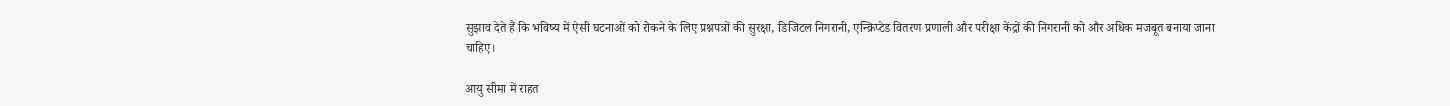सुझाव देते हैं कि भविष्य में ऐसी घटनाओं को रोकने के लिए प्रश्नपत्रों की सुरक्षा, डिजिटल निगरानी, एन्क्रिप्टेड वितरण प्रणाली और परीक्षा केंद्रों की निगरानी को और अधिक मजबूत बनाया जाना चाहिए।

आयु सीमा में राहत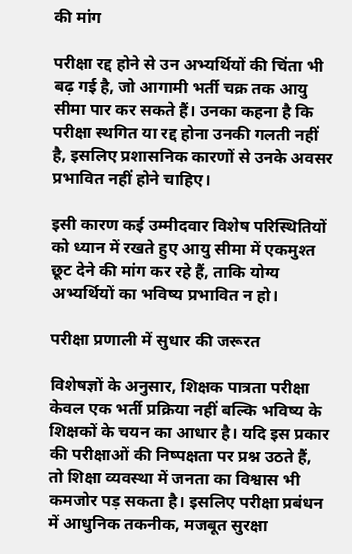की मांग

परीक्षा रद्द होने से उन अभ्यर्थियों की चिंता भी बढ़ गई है, जो आगामी भर्ती चक्र तक आयु सीमा पार कर सकते हैं। उनका कहना है कि परीक्षा स्थगित या रद्द होना उनकी गलती नहीं है, इसलिए प्रशासनिक कारणों से उनके अवसर प्रभावित नहीं होने चाहिए।

इसी कारण कई उम्मीदवार विशेष परिस्थितियों को ध्यान में रखते हुए आयु सीमा में एकमुश्त छूट देने की मांग कर रहे हैं, ताकि योग्य अभ्यर्थियों का भविष्य प्रभावित न हो।

परीक्षा प्रणाली में सुधार की जरूरत

विशेषज्ञों के अनुसार, शिक्षक पात्रता परीक्षा केवल एक भर्ती प्रक्रिया नहीं बल्कि भविष्य के शिक्षकों के चयन का आधार है। यदि इस प्रकार की परीक्षाओं की निष्पक्षता पर प्रश्न उठते हैं, तो शिक्षा व्यवस्था में जनता का विश्वास भी कमजोर पड़ सकता है। इसलिए परीक्षा प्रबंधन में आधुनिक तकनीक, मजबूत सुरक्षा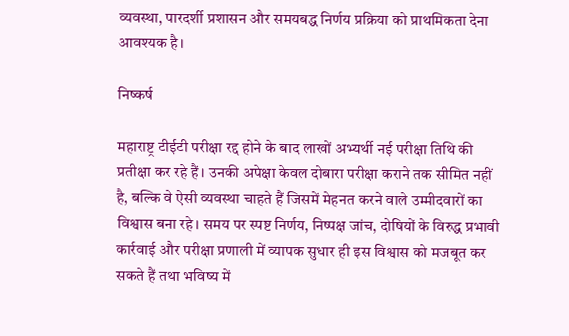व्यवस्था, पारदर्शी प्रशासन और समयबद्ध निर्णय प्रक्रिया को प्राथमिकता देना आवश्यक है।

निष्कर्ष

महाराष्ट्र टीईटी परीक्षा रद्द होने के बाद लाखों अभ्यर्थी नई परीक्षा तिथि की प्रतीक्षा कर रहे हैं। उनकी अपेक्षा केवल दोबारा परीक्षा कराने तक सीमित नहीं है, बल्कि वे ऐसी व्यवस्था चाहते हैं जिसमें मेहनत करने वाले उम्मीदवारों का विश्वास बना रहे। समय पर स्पष्ट निर्णय, निष्पक्ष जांच, दोषियों के विरुद्ध प्रभावी कार्रवाई और परीक्षा प्रणाली में व्यापक सुधार ही इस विश्वास को मजबूत कर सकते हैं तथा भविष्य में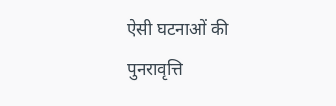ऐसी घटनाओं की पुनरावृत्ति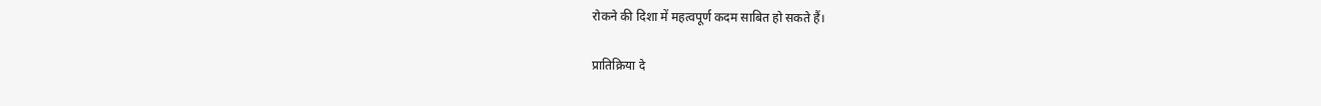रोकने की दिशा में महत्वपूर्ण कदम साबित हो सकते हैं।

प्रातिक्रिया दे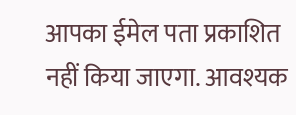आपका ईमेल पता प्रकाशित नहीं किया जाएगा. आवश्यक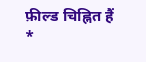फ़ील्ड चिह्नित हैं *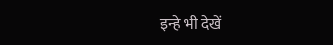इन्हे भी देखें